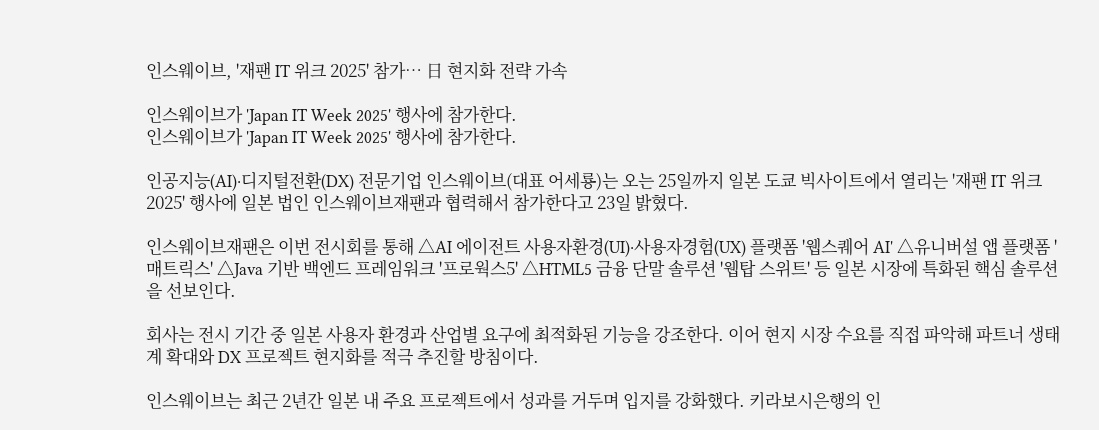인스웨이브, '재팬 IT 위크 2025' 참가… 日 현지화 전략 가속

인스웨이브가 'Japan IT Week 2025' 행사에 참가한다.
인스웨이브가 'Japan IT Week 2025' 행사에 참가한다.

인공지능(AI)·디지털전환(DX) 전문기업 인스웨이브(대표 어세룡)는 오는 25일까지 일본 도쿄 빅사이트에서 열리는 '재팬 IT 위크 2025' 행사에 일본 법인 인스웨이브재팬과 협력해서 참가한다고 23일 밝혔다.

인스웨이브재팬은 이번 전시회를 통해 △AI 에이전트 사용자환경(UI)·사용자경험(UX) 플랫폼 '웹스퀘어 AI' △유니버설 앱 플랫폼 '매트릭스' △Java 기반 백엔드 프레임워크 '프로웍스5' △HTML5 금융 단말 솔루션 '웹탑 스위트' 등 일본 시장에 특화된 핵심 솔루션을 선보인다.

회사는 전시 기간 중 일본 사용자 환경과 산업별 요구에 최적화된 기능을 강조한다. 이어 현지 시장 수요를 직접 파악해 파트너 생태계 확대와 DX 프로젝트 현지화를 적극 추진할 방침이다.

인스웨이브는 최근 2년간 일본 내 주요 프로젝트에서 성과를 거두며 입지를 강화했다. 키라보시은행의 인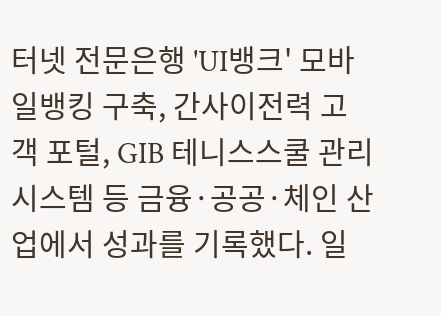터넷 전문은행 'UI뱅크' 모바일뱅킹 구축, 간사이전력 고객 포털, GIB 테니스스쿨 관리 시스템 등 금융·공공·체인 산업에서 성과를 기록했다. 일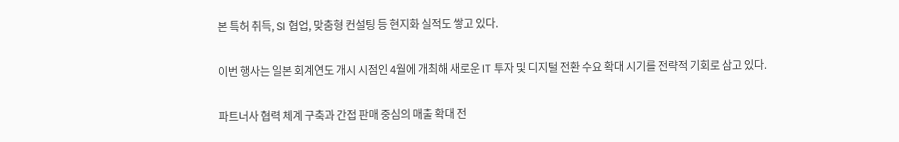본 특허 취득, SI 협업, 맞춤형 컨설팅 등 현지화 실적도 쌓고 있다.

이번 행사는 일본 회계연도 개시 시점인 4월에 개최해 새로운 IT 투자 및 디지털 전환 수요 확대 시기를 전략적 기회로 삼고 있다.

파트너사 협력 체계 구축과 간접 판매 중심의 매출 확대 전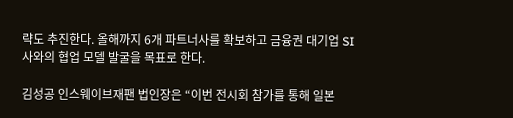략도 추진한다. 올해까지 6개 파트너사를 확보하고 금융권 대기업 SI사와의 협업 모델 발굴을 목표로 한다.

김성공 인스웨이브재팬 법인장은 “이번 전시회 참가를 통해 일본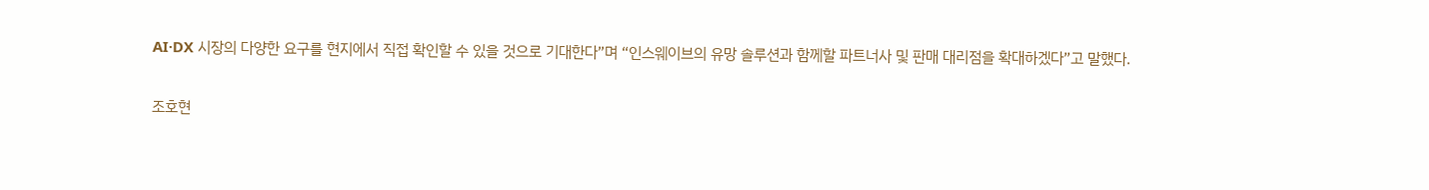AI·DX 시장의 다양한 요구를 현지에서 직접 확인할 수 있을 것으로 기대한다”며 “인스웨이브의 유망 솔루션과 함께할 파트너사 및 판매 대리점을 확대하겠다”고 말했다.

조호현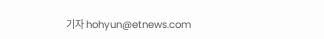기자 hohyun@etnews.com